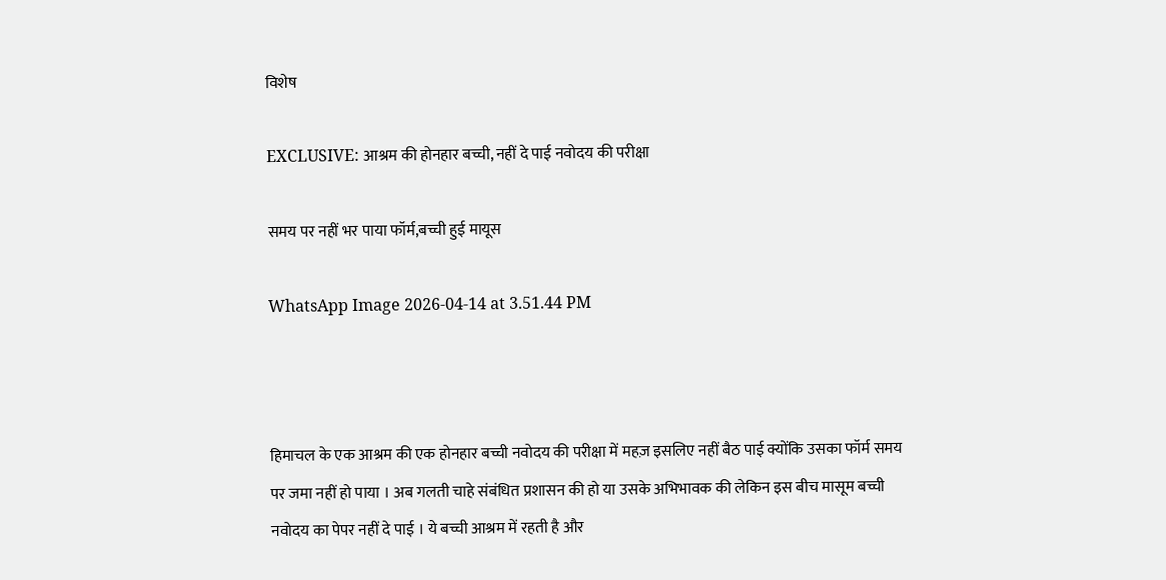विशेष

EXCLUSIVE: आश्रम की होनहार बच्ची, नहीं दे पाई नवोदय की परीक्षा

समय पर नहीं भर पाया फॉर्म,बच्ची हुई मायूस

WhatsApp Image 2026-04-14 at 3.51.44 PM



हिमाचल के एक आश्रम की एक होनहार बच्ची नवोदय की परीक्षा में महज़ इसलिए नहीं बैठ पाई क्योंकि उसका फॉर्म समय पर जमा नहीं हो पाया । अब गलती चाहे संबंधित प्रशासन की हो या उसके अभिभावक की लेकिन इस बीच मासूम बच्ची नवोदय का पेपर नहीं दे पाई । ये बच्ची आश्रम में रहती है और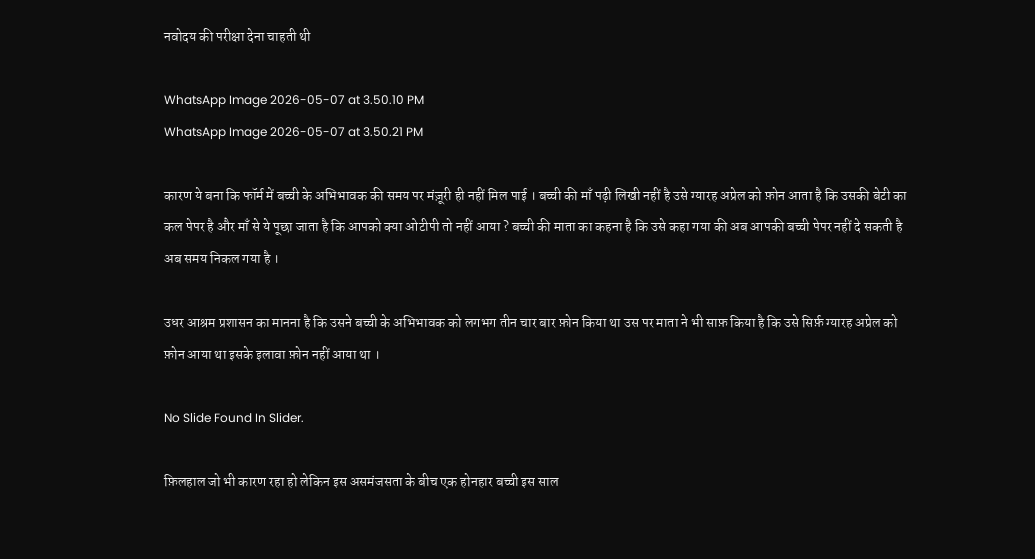नवोदय की परीक्षा देना चाहती थी

WhatsApp Image 2026-05-07 at 3.50.10 PM
WhatsApp Image 2026-05-07 at 3.50.21 PM

कारण ये बना कि फॉर्म में बच्ची के अभिभावक की समय पर मंज़ूरी ही नहीं मिल पाई । बच्ची की माँ पढ़ी लिखी नहीं है उसे ग्यारह अप्रेल को फ़ोन आता है कि उसकी बेटी का कल पेपर है और माँ से ये पूछा जाता है कि आपको क्या ओटीपी तो नहीं आया ? बच्ची की माता का कहना है कि उसे कहा गया की अब आपकी बच्ची पेपर नहीं दे सकती है अब समय निकल गया है ।

उधर आश्रम प्रशासन का मानना है कि उसने बच्ची के अभिभावक को लगभग तीन चार बार फ़ोन किया था उस पर माता ने भी साफ़ किया है कि उसे सिर्फ़ ग्यारह अप्रेल को फ़ोन आया था इसके इलावा फ़ोन नहीं आया था ।

No Slide Found In Slider.

फ़िलहाल जो भी कारण रहा हो लेकिन इस असमंजसता के बीच एक होनहार बच्ची इस साल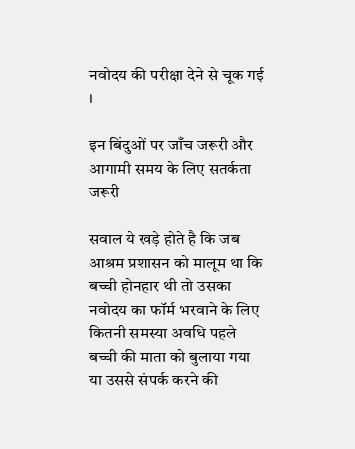नवोदय की परीक्षा देने से चूक गई ।

इन बिंदुओं पर जाँच जरूरी और आगामी समय के लिए सतर्कता जरूरी

सवाल ये खड़े होते है कि जब आश्रम प्रशासन को मालूम था कि बच्ची होनहार थी तो उसका नवोदय का फॉर्म भरवाने के लिए कितनी समस्या अवधि पहले बच्ची की माता को बुलाया गया  या उससे संपर्क करने की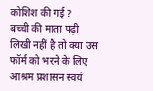कोशिश की गई ?
बच्ची की माता पढ़ी लिखी नहीं है तो क्या उस फॉर्म को भरने के लिए आश्रम प्रशासन स्वयं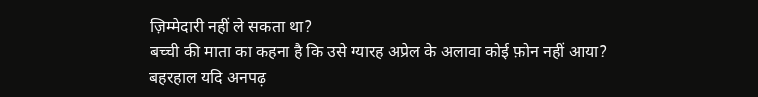ज़िम्मेदारी नहीं ले सकता था?
बच्ची की माता का कहना है कि उसे ग्यारह अप्रेल के अलावा कोई फ़ोन नहीं आया?
बहरहाल यदि अनपढ़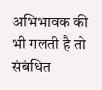अभिभावक की भी गलती है तो संबंधित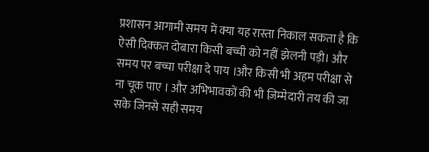प्रशासन आगामी समय में क्या यह रास्ता निकाल सकता है कि ऐसी दिक्कत दोबारा किसी बच्ची को नहीं झेलनी पड़ी। और समय पर बच्चा परीक्षा दे पाय ।और किसी भी अहम परीक्षा से ना चूक पाए । और अभिभावकों की भी ज़िम्मेदारी तय की जा सके जिनसे सही समय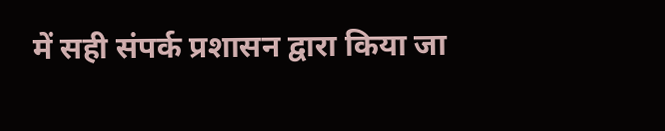में सही संपर्क प्रशासन द्वारा किया जा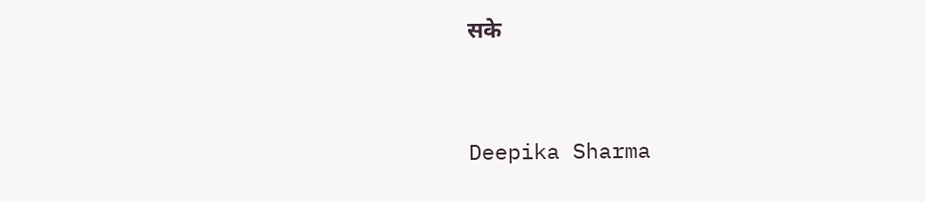सके



Deepika Sharma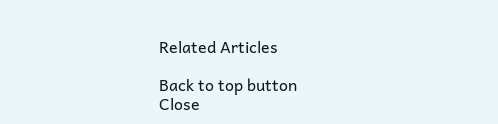Related Articles

Back to top button
Close